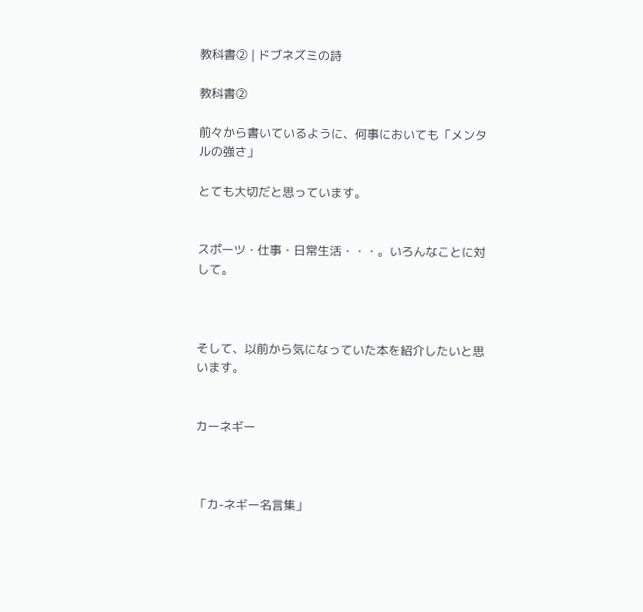教科書② | ドブネズミの詩

教科書②

前々から書いているように、何事においても「メンタルの強さ」

とても大切だと思っています。


スポーツ・仕事・日常生活・・・。いろんなことに対して。



そして、以前から気になっていた本を紹介したいと思います。


カーネギー



「カ-ネギー名言集」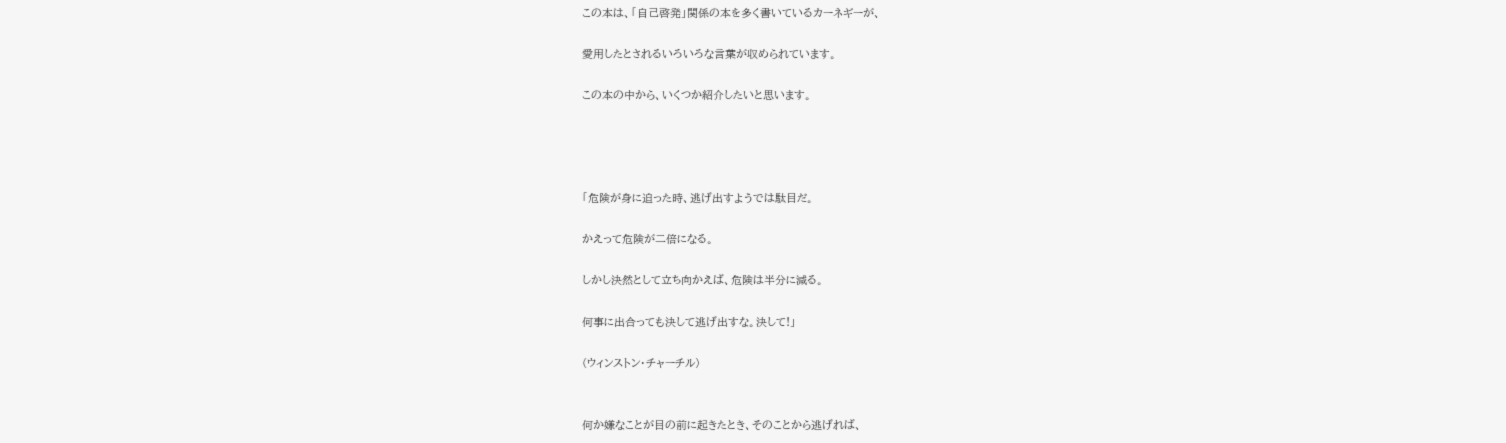この本は、「自己啓発」関係の本を多く書いているカーネギーが、

愛用したとされるいろいろな言葉が収められています。

この本の中から、いくつか紹介したいと思います。




「危険が身に迫った時、逃げ出すようでは駄目だ。

かえって危険が二倍になる。

しかし決然として立ち向かえば、危険は半分に減る。

何事に出合っても決して逃げ出すな。決して!」

(ウィンストン・チャーチル)


何か嫌なことが目の前に起きたとき、そのことから逃げれば、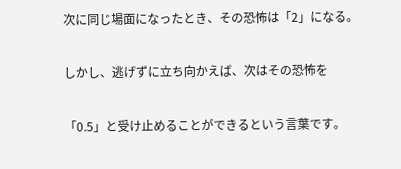次に同じ場面になったとき、その恐怖は「2」になる。

しかし、逃げずに立ち向かえば、次はその恐怖を

「0.5」と受け止めることができるという言葉です。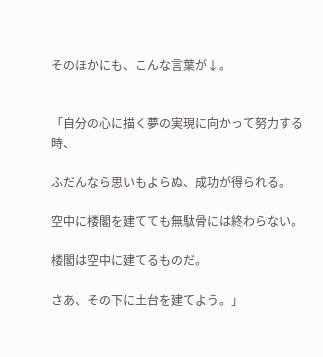そのほかにも、こんな言葉が↓。


「自分の心に描く夢の実現に向かって努力する時、

ふだんなら思いもよらぬ、成功が得られる。

空中に楼閣を建てても無駄骨には終わらない。

楼閣は空中に建てるものだ。

さあ、その下に土台を建てよう。」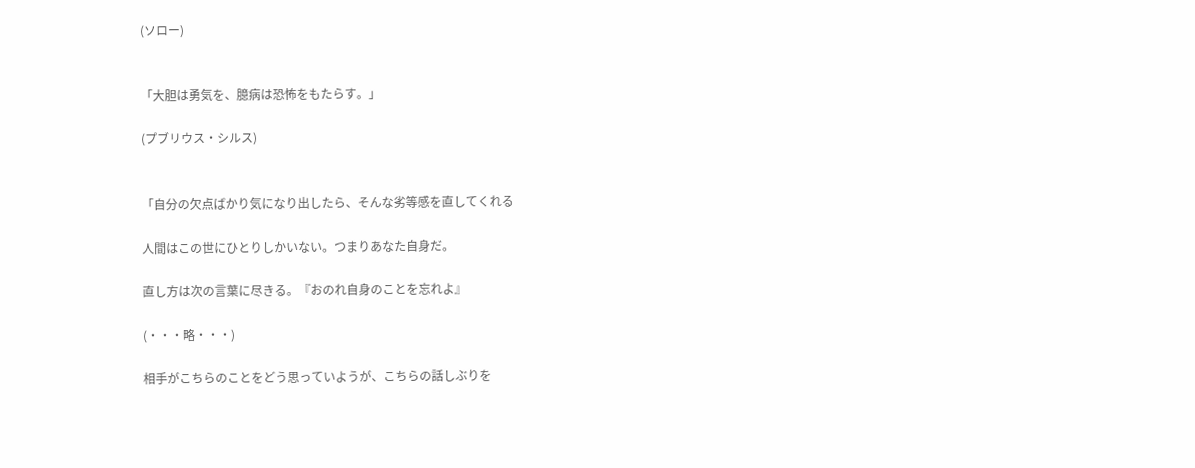(ソロー)


「大胆は勇気を、臆病は恐怖をもたらす。」

(プブリウス・シルス)


「自分の欠点ばかり気になり出したら、そんな劣等感を直してくれる

人間はこの世にひとりしかいない。つまりあなた自身だ。

直し方は次の言葉に尽きる。『おのれ自身のことを忘れよ』

(・・・略・・・)

相手がこちらのことをどう思っていようが、こちらの話しぶりを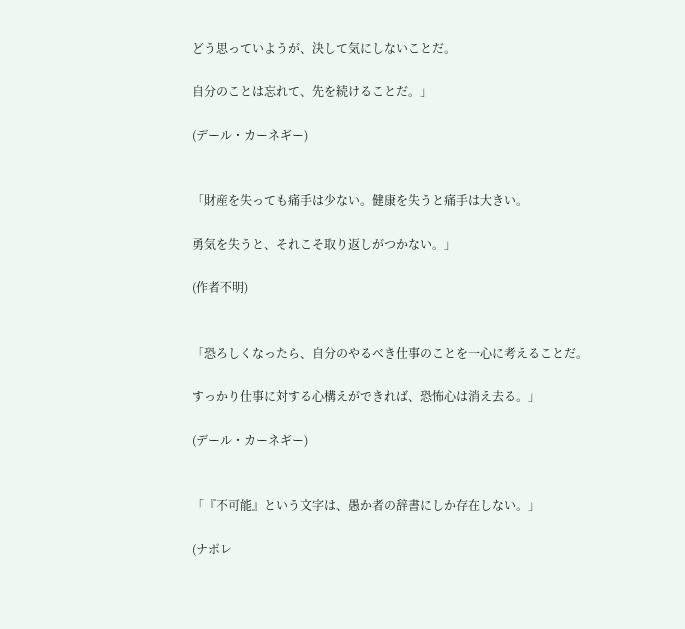どう思っていようが、決して気にしないことだ。

自分のことは忘れて、先を続けることだ。」

(デール・カーネギー)


「財産を失っても痛手は少ない。健康を失うと痛手は大きい。

勇気を失うと、それこそ取り返しがつかない。」

(作者不明)


「恐ろしくなったら、自分のやるべき仕事のことを一心に考えることだ。

すっかり仕事に対する心構えができれば、恐怖心は消え去る。」

(デール・カーネギー)


「『不可能』という文字は、愚か者の辞書にしか存在しない。」

(ナポレ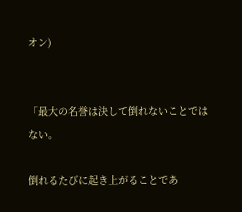オン)


「最大の名誉は決して倒れないことではない。

倒れるたびに起き上がることであ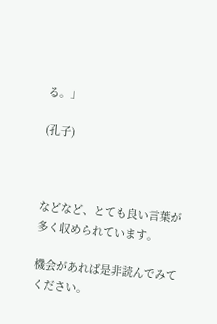る。」

(孔子)



などなど、とても良い言葉が多く収められています。

機会があれば是非読んでみてください。